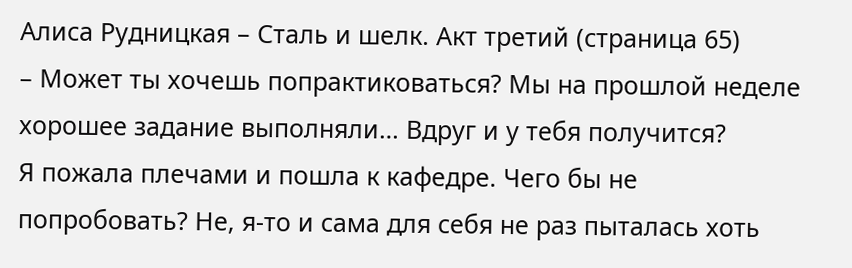Алиса Рудницкая – Сталь и шелк. Акт третий (страница 65)
– Может ты хочешь попрактиковаться? Мы на прошлой неделе хорошее задание выполняли… Вдруг и у тебя получится?
Я пожала плечами и пошла к кафедре. Чего бы не попробовать? Не, я-то и сама для себя не раз пыталась хоть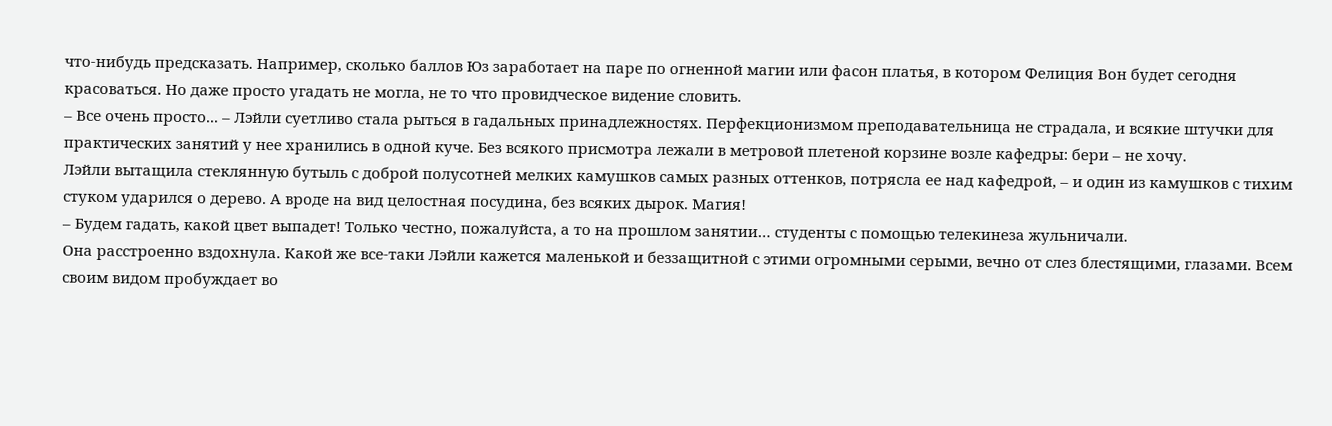что-нибудь предсказать. Например, сколько баллов Юз заработает на паре по огненной магии или фасон платья, в котором Фелиция Вон будет сегодня красоваться. Но даже просто угадать не могла, не то что провидческое видение словить.
– Все очень просто... – Лэйли суетливо стала рыться в гадальных принадлежностях. Перфекционизмом преподавательница не страдала, и всякие штучки для практических занятий у нее хранились в одной куче. Без всякого присмотра лежали в метровой плетеной корзине возле кафедры: бери – не хочу.
Лэйли вытащила стеклянную бутыль с доброй полусотней мелких камушков самых разных оттенков, потрясла ее над кафедрой, – и один из камушков с тихим стуком ударился о дерево. А вроде на вид целостная посудина, без всяких дырок. Магия!
– Будем гадать, какой цвет выпадет! Только честно, пожалуйста, а то на прошлом занятии… студенты с помощью телекинеза жульничали.
Она расстроенно вздохнула. Какой же все-таки Лэйли кажется маленькой и беззащитной с этими огромными серыми, вечно от слез блестящими, глазами. Всем своим видом пробуждает во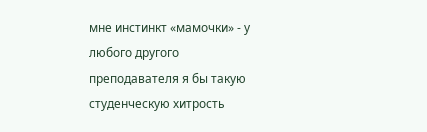мне инстинкт «мамочки» - у любого другого преподавателя я бы такую студенческую хитрость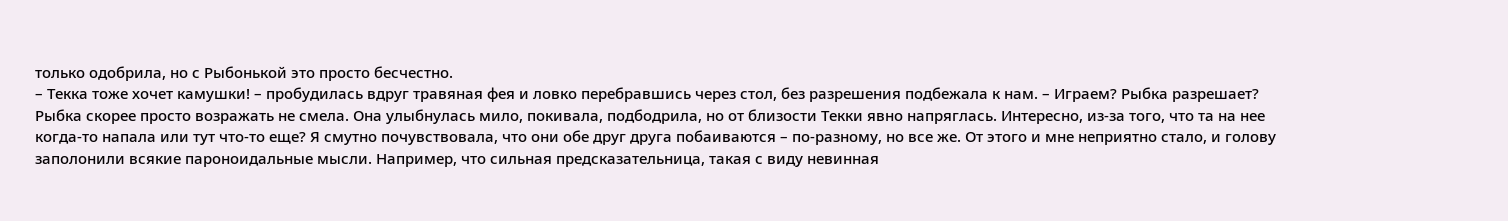только одобрила, но с Рыбонькой это просто бесчестно.
– Текка тоже хочет камушки! – пробудилась вдруг травяная фея и ловко перебравшись через стол, без разрешения подбежала к нам. – Играем? Рыбка разрешает?
Рыбка скорее просто возражать не смела. Она улыбнулась мило, покивала, подбодрила, но от близости Текки явно напряглась. Интересно, из-за того, что та на нее когда-то напала или тут что-то еще? Я смутно почувствовала, что они обе друг друга побаиваются – по-разному, но все же. От этого и мне неприятно стало, и голову заполонили всякие пароноидальные мысли. Например, что сильная предсказательница, такая с виду невинная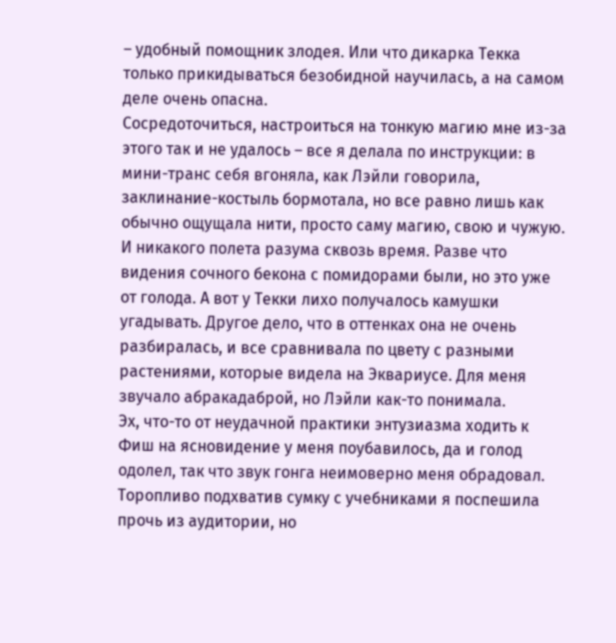– удобный помощник злодея. Или что дикарка Текка только прикидываться безобидной научилась, а на самом деле очень опасна.
Сосредоточиться, настроиться на тонкую магию мне из-за этого так и не удалось – все я делала по инструкции: в мини-транс себя вгоняла, как Лэйли говорила, заклинание-костыль бормотала, но все равно лишь как обычно ощущала нити, просто саму магию, свою и чужую. И никакого полета разума сквозь время. Разве что видения сочного бекона с помидорами были, но это уже от голода. А вот у Текки лихо получалось камушки угадывать. Другое дело, что в оттенках она не очень разбиралась, и все сравнивала по цвету с разными растениями, которые видела на Эквариусе. Для меня звучало абракадаброй, но Лэйли как-то понимала.
Эх, что-то от неудачной практики энтузиазма ходить к Фиш на ясновидение у меня поубавилось, да и голод одолел, так что звук гонга неимоверно меня обрадовал. Торопливо подхватив сумку с учебниками я поспешила прочь из аудитории, но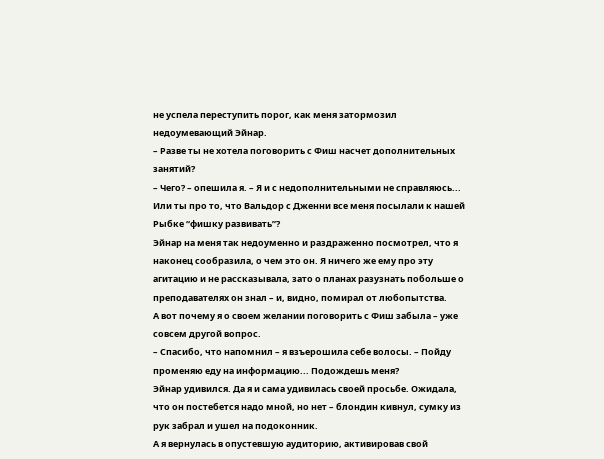не успела переступить порог, как меня затормозил недоумевающий Эйнар.
– Разве ты не хотела поговорить с Фиш насчет дополнительных занятий?
– Чего? – опешила я. – Я и с недополнительными не справляюсь... Или ты про то, что Вальдор с Дженни все меня посылали к нашей Рыбке “фишку развивать”?
Эйнар на меня так недоуменно и раздраженно посмотрел, что я наконец сообразила, о чем это он. Я ничего же ему про эту агитацию и не рассказывала, зато о планах разузнать побольше о преподавателях он знал – и, видно, помирал от любопытства.
А вот почему я о своем желании поговорить с Фиш забыла – уже совсем другой вопрос.
– Спасибо, что напомнил – я взъерошила себе волосы. – Пойду променяю еду на информацию... Подождешь меня?
Эйнар удивился. Да я и сама удивилась своей просьбе. Ожидала, что он постебется надо мной, но нет – блондин кивнул, сумку из рук забрал и ушел на подоконник.
А я вернулась в опустевшую аудиторию, активировав свой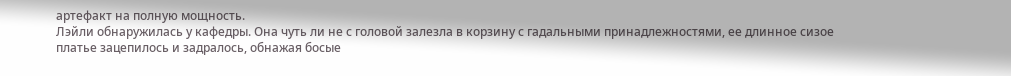артефакт на полную мощность.
Лэйли обнаружилась у кафедры. Она чуть ли не с головой залезла в корзину с гадальными принадлежностями, ее длинное сизое платье зацепилось и задралось, обнажая босые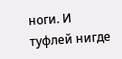ноги. И туфлей нигде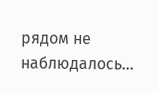рядом не наблюдалось...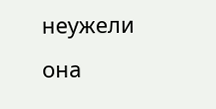неужели она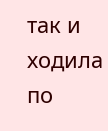так и ходила по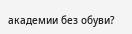академии без обуви?